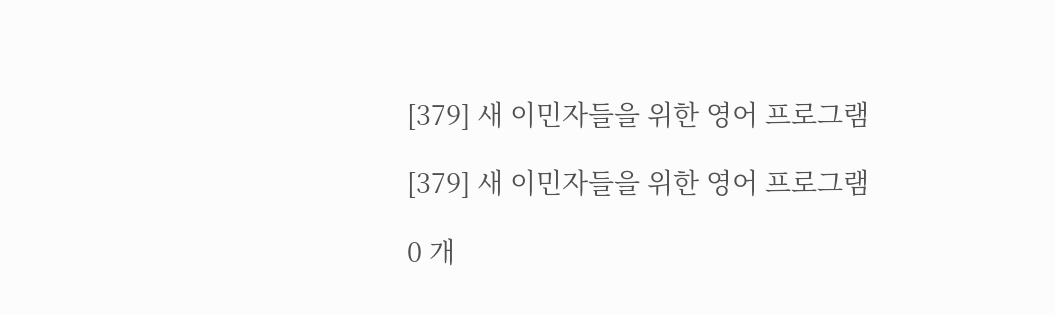[379] 새 이민자들을 위한 영어 프로그램

[379] 새 이민자들을 위한 영어 프로그램

0 개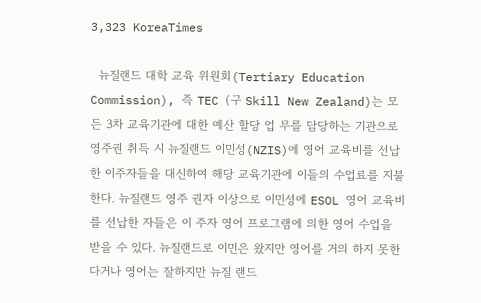3,323 KoreaTimes

  뉴질랜드 대학 교육 위원회(Tertiary Education Commission), 즉 TEC (구 Skill New Zealand)는 모든 3차 교육기관에 대한 예산 할당 업 무를 담당하는 기관으로 영주권 취득 시 뉴질랜드 이민성(NZIS)에 영어 교육비를 선납한 이주자들을 대신하여 해당 교육기관에 이들의 수업료를 지불한다. 뉴질랜드 영주 권자 이상으로 이민성에 ESOL 영어 교육비를 선납한 자들은 이 주자 영어 프로그램에 의한 영어 수업을 받을 수 있다. 뉴질랜드로 이민은 왔지만 영어를 거의 하지 못한다거나 영어는 잘하지만 뉴질 랜드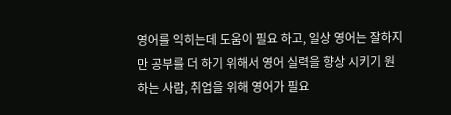영어를 익히는데 도움이 필요 하고, 일상 영어는 잘하지만 공부를 더 하기 위해서 영어 실력을 향상 시키기 원하는 사람, 취업을 위해 영어가 필요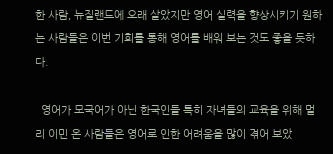한 사람, 뉴질랜드에 오래 살았지만 영어 실력을 향상시키기 원하는 사람들은 이번 기회를 통해 영어를 배워 보는 것도 좋을 듯하다.

  영어가 모국어가 아닌 한국인들 특히 자녀들의 교육을 위해 멀리 이민 온 사람들은 영어로 인한 어려움을 많이 겪어 보았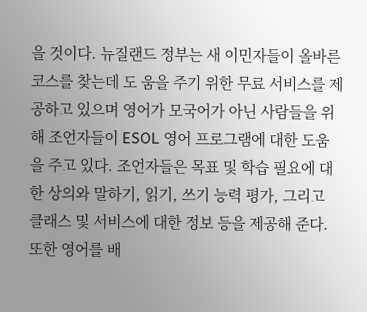을 것이다. 뉴질랜드 정부는 새 이민자들이 올바른 코스를 찾는데 도 움을 주기 위한 무료 서비스를 제공하고 있으며 영어가 모국어가 아닌 사람들을 위해 조언자들이 ESOL 영어 프로그램에 대한 도움을 주고 있다. 조언자들은 목표 및 학습 필요에 대한 상의와 말하기, 읽기, 쓰기 능력 평가, 그리고 클래스 및 서비스에 대한 정보 등을 제공해 준다. 또한 영어를 배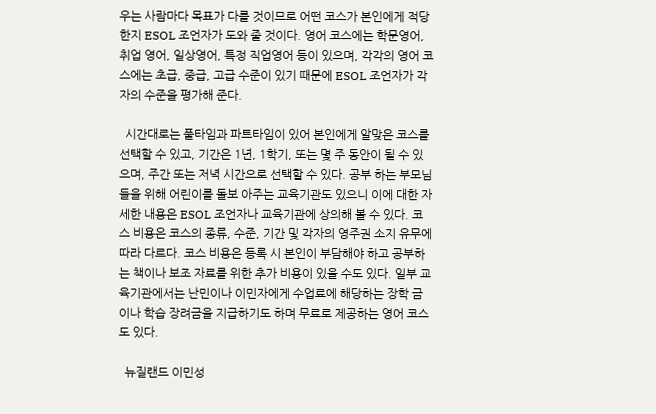우는 사람마다 목표가 다를 것이므로 어떤 코스가 본인에게 적당한지 ESOL 조언자가 도와 줄 것이다. 영어 코스에는 학문영어, 취업 영어, 일상영어, 특정 직업영어 등이 있으며, 각각의 영어 코스에는 초급, 중급, 고급 수준이 있기 때문에 ESOL 조언자가 각자의 수준을 평가해 준다.

  시간대로는 풀타임과 파트타임이 있어 본인에게 알맞은 코스를 선택할 수 있고, 기간은 1년, 1학기, 또는 몇 주 동안이 될 수 있으며, 주간 또는 저녁 시간으로 선택할 수 있다. 공부 하는 부모님들을 위해 어린이를 돌보 아주는 교육기관도 있으니 이에 대한 자세한 내용은 ESOL 조언자나 교육기관에 상의해 볼 수 있다. 코스 비용은 코스의 종류, 수준, 기간 및 각자의 영주권 소지 유무에 따라 다르다. 코스 비용은 등록 시 본인이 부담해야 하고 공부하는 책이나 보조 자료를 위한 추가 비용이 있을 수도 있다. 일부 교육기관에서는 난민이나 이민자에게 수업료에 해당하는 장학 금이나 학습 장려금을 지급하기도 하며 무료로 제공하는 영어 코스도 있다.

  뉴질랜드 이민성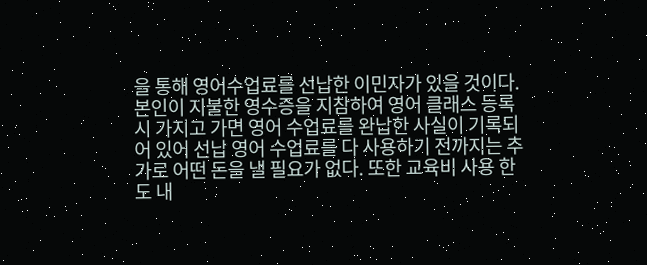을 통해 영어수업료를 선납한 이민자가 있을 것이다. 본인이 지불한 영수증을 지참하여 영어 클래스 등록 시 가지고 가면 영어 수업료를 완납한 사실이 기록되어 있어 선납 영어 수업료를 다 사용하기 전까지는 추가로 어떤 돈을 낼 필요가 없다. 또한 교육비 사용 한도 내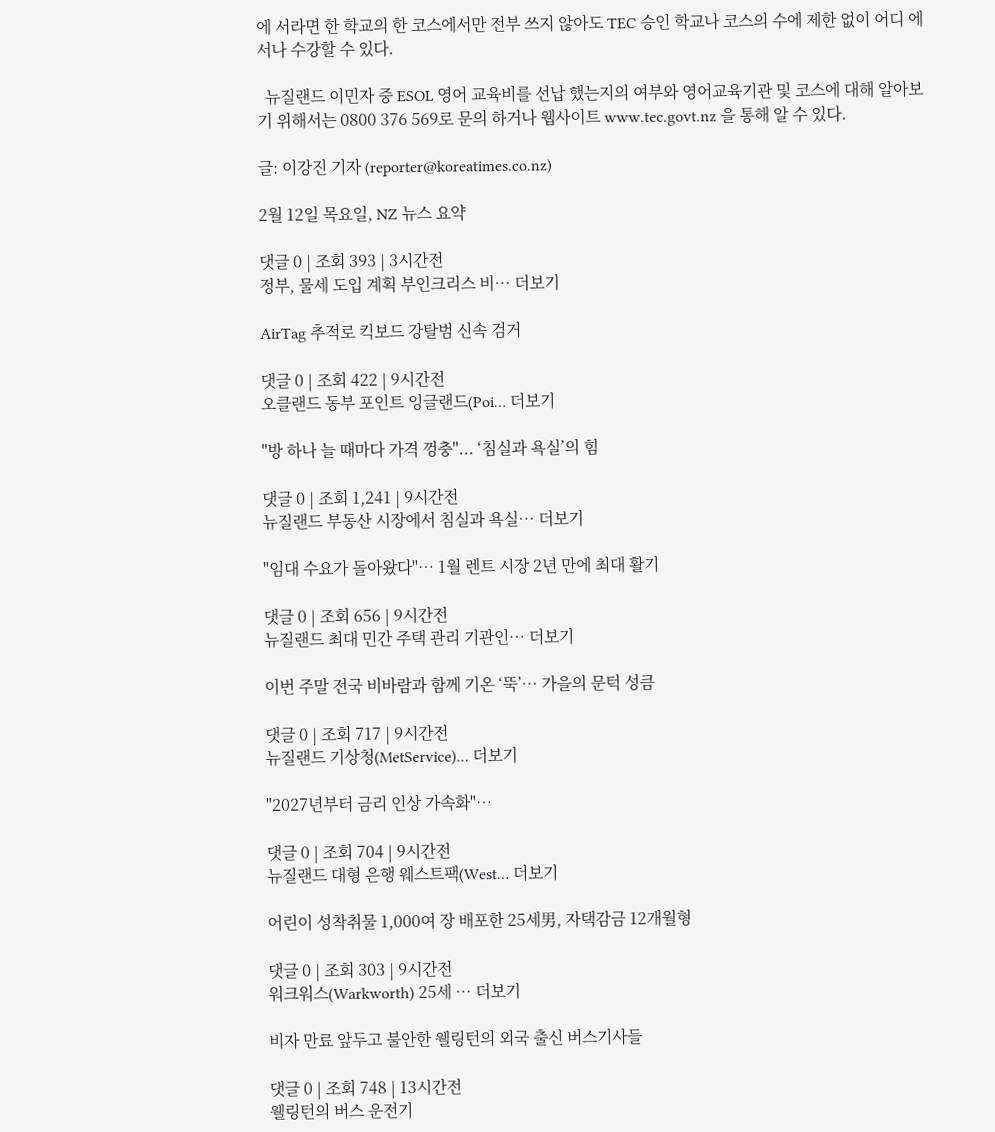에 서라면 한 학교의 한 코스에서만 전부 쓰지 않아도 TEC 승인 학교나 코스의 수에 제한 없이 어디 에서나 수강할 수 있다.

  뉴질랜드 이민자 중 ESOL 영어 교육비를 선납 했는지의 여부와 영어교육기관 및 코스에 대해 알아보기 위해서는 0800 376 569로 문의 하거나 웹사이트 www.tec.govt.nz 을 통해 알 수 있다.

글: 이강진 기자 (reporter@koreatimes.co.nz)

2월 12일 목요일, NZ 뉴스 요약

댓글 0 | 조회 393 | 3시간전
정부, 물세 도입 계획 부인크리스 비… 더보기

AirTag 추적로 킥보드 강탈범 신속 검거

댓글 0 | 조회 422 | 9시간전
오클랜드 동부 포인트 잉글랜드(Poi… 더보기

"방 하나 늘 때마다 가격 껑충"... ‘침실과 욕실’의 힘

댓글 0 | 조회 1,241 | 9시간전
뉴질랜드 부동산 시장에서 침실과 욕실… 더보기

"임대 수요가 돌아왔다"… 1월 렌트 시장 2년 만에 최대 활기

댓글 0 | 조회 656 | 9시간전
뉴질랜드 최대 민간 주택 관리 기관인… 더보기

이번 주말 전국 비바람과 함께 기온 ‘뚝’… 가을의 문턱 성큼

댓글 0 | 조회 717 | 9시간전
뉴질랜드 기상청(MetService)… 더보기

"2027년부터 금리 인상 가속화"…

댓글 0 | 조회 704 | 9시간전
뉴질랜드 대형 은행 웨스트팩(West… 더보기

어린이 성착취물 1,000여 장 배포한 25세男, 자택감금 12개월형

댓글 0 | 조회 303 | 9시간전
워크워스(Warkworth) 25세 … 더보기

비자 만료 앞두고 불안한 웰링턴의 외국 출신 버스기사들

댓글 0 | 조회 748 | 13시간전
웰링턴의 버스 운전기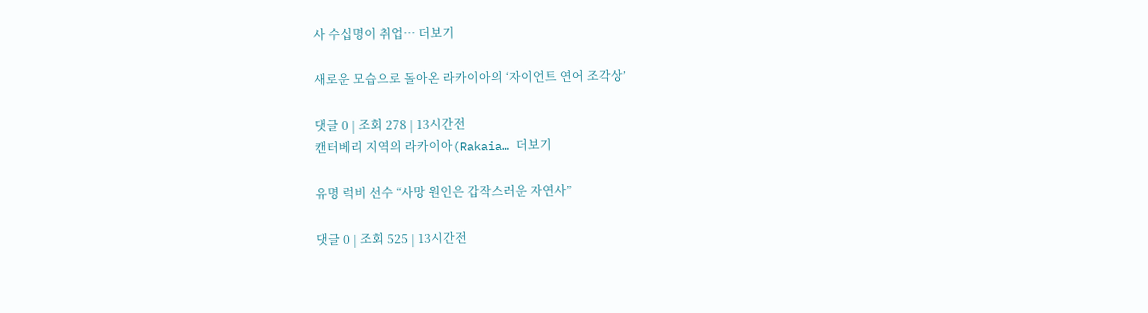사 수십명이 취업… 더보기

새로운 모습으로 돌아온 라카이아의 ‘자이언트 연어 조각상’

댓글 0 | 조회 278 | 13시간전
캔터베리 지역의 라카이아(Rakaia… 더보기

유명 럭비 선수 “사망 원인은 갑작스러운 자연사”

댓글 0 | 조회 525 | 13시간전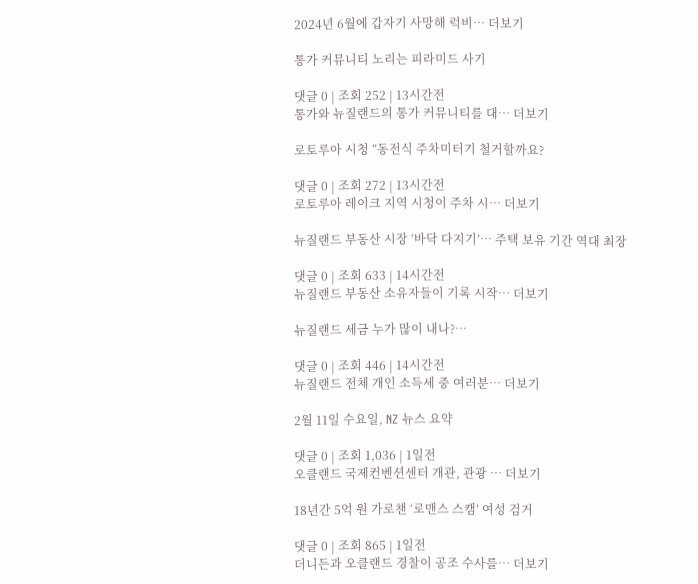2024년 6월에 갑자기 사망해 럭비… 더보기

통가 커뮤니티 노리는 피라미드 사기

댓글 0 | 조회 252 | 13시간전
통가와 뉴질랜드의 통가 커뮤니티를 대… 더보기

로토루아 시청 “동전식 주차미터기 철거할까요?

댓글 0 | 조회 272 | 13시간전
로토루아 레이크 지역 시청이 주차 시… 더보기

뉴질랜드 부동산 시장 ‘바닥 다지기’… 주택 보유 기간 역대 최장

댓글 0 | 조회 633 | 14시간전
뉴질랜드 부동산 소유자들이 기록 시작… 더보기

뉴질랜드 세금 누가 많이 내나?…

댓글 0 | 조회 446 | 14시간전
뉴질랜드 전체 개인 소득세 중 여러분… 더보기

2월 11일 수요일, NZ 뉴스 요약

댓글 0 | 조회 1,036 | 1일전
오클랜드 국제컨벤션센터 개관, 관광 … 더보기

18년간 5억 원 가로챈 ‘로맨스 스캠’ 여성 검거

댓글 0 | 조회 865 | 1일전
더니든과 오클랜드 경찰이 공조 수사를… 더보기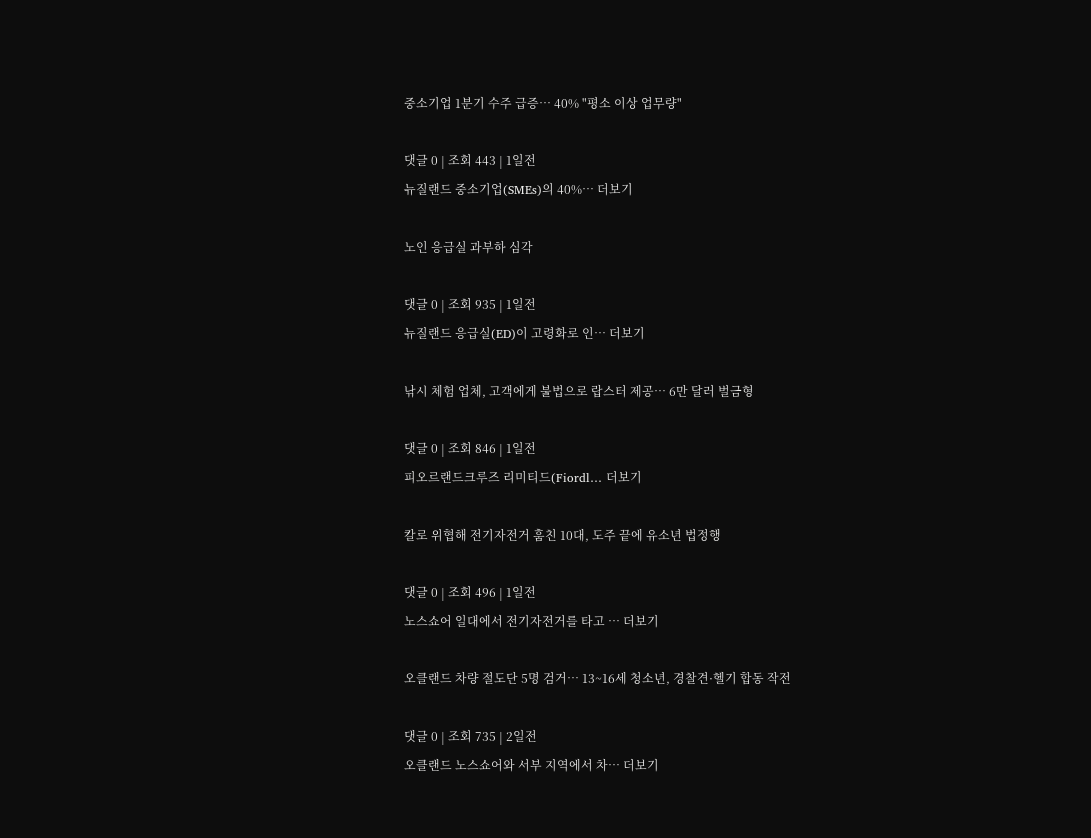중소기업 1분기 수주 급증… 40% "평소 이상 업무량"

댓글 0 | 조회 443 | 1일전
뉴질랜드 중소기업(SMEs)의 40%… 더보기

노인 응급실 과부하 심각

댓글 0 | 조회 935 | 1일전
뉴질랜드 응급실(ED)이 고령화로 인… 더보기

낚시 체험 업체, 고객에게 불법으로 랍스터 제공… 6만 달러 벌금형

댓글 0 | 조회 846 | 1일전
피오르랜드크루즈 리미티드(Fiordl… 더보기

칼로 위협해 전기자전거 훔친 10대, 도주 끝에 유소년 법정행

댓글 0 | 조회 496 | 1일전
노스쇼어 일대에서 전기자전거를 타고 … 더보기

오클랜드 차량 절도단 5명 검거… 13~16세 청소년, 경찰견·헬기 합동 작전

댓글 0 | 조회 735 | 2일전
오클랜드 노스쇼어와 서부 지역에서 차… 더보기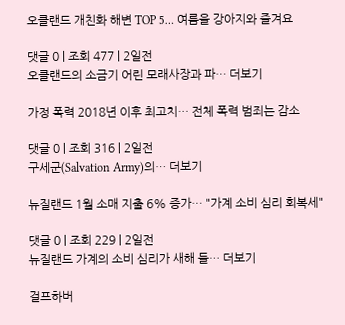오클랜드 개친화 해변 TOP 5… 여름을 강아지와 즐겨요

댓글 0 | 조회 477 | 2일전
오클랜드의 소금기 어린 모래사장과 파… 더보기

가정 폭력 2018년 이후 최고치… 전체 폭력 범죄는 감소

댓글 0 | 조회 316 | 2일전
구세군(Salvation Army)의… 더보기

뉴질랜드 1월 소매 지출 6% 증가… "가계 소비 심리 회복세"

댓글 0 | 조회 229 | 2일전
뉴질랜드 가계의 소비 심리가 새해 들… 더보기

걸프하버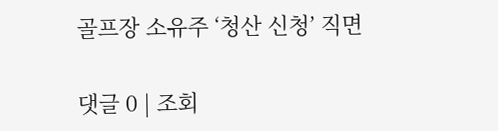골프장 소유주 ‘청산 신청’ 직면

댓글 0 | 조회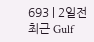693 | 2일전
최근 Gulf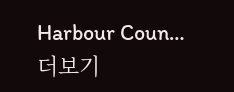Harbour Coun… 더보기